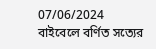07/06/2024
বাইবেলে বর্ণিত সত্যের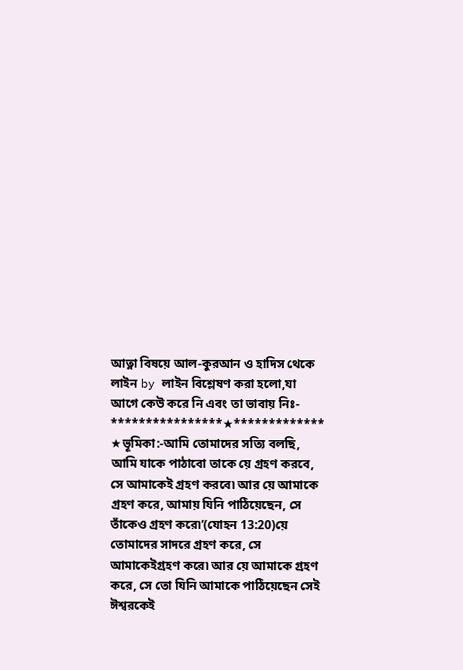আত্না বিষয়ে আল-কুরআন ও হাদিস থেকে লাইন by লাইন বিশ্লেষণ করা হলো,যা আগে কেউ করে নি এবং তা ভাবায় নিঃ-
****************★*************
★ভূমিকা:-আমি তোমাদের সত্যি বলছি, আমি যাকে পাঠাবো তাকে য়ে গ্রহণ করবে, সে আমাকেই গ্রহণ করবে৷ আর য়ে আমাকে গ্রহণ করে, আমায় যিনি পাঠিয়েছেন, সে তাঁকেও গ্রহণ করে৷’(যোহন 13:20)য়ে তোমাদের সাদরে গ্রহণ করে, সে আমাকেইগ্রহণ করে৷ আর য়ে আমাকে গ্রহণ করে, সে তো যিনি আমাকে পাঠিয়েছেন সেই ঈশ্বরকেই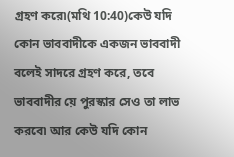গ্রহণ করে৷(মথি 10:40)কেউ যদি কোন ভাববাদীকে একজন ভাববাদী বলেই সাদরে গ্রহণ করে, তবে ভাববাদীর য়ে পুরস্কার সেও তা লাভ করবে৷ আর কেউ যদি কোন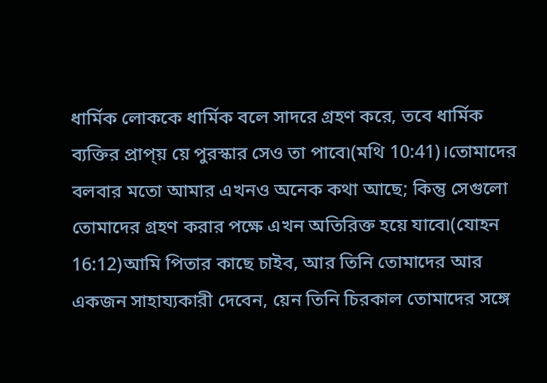ধার্মিক লোককে ধার্মিক বলে সাদরে গ্রহণ করে, তবে ধার্মিক ব্যক্তির প্রাপ্য় য়ে পুরস্কার সেও তা পাবে৷(মথি 10:41)।তোমাদের বলবার মতো আমার এখনও অনেক কথা আছে; কিন্তু সেগুলো তোমাদের গ্রহণ করার পক্ষে এখন অতিরিক্ত হয়ে যাবে৷(যোহন 16:12)আমি পিতার কাছে চাইব, আর তিনি তোমাদের আর একজন সাহায্যকারী দেবেন, য়েন তিনি চিরকাল তোমাদের সঙ্গে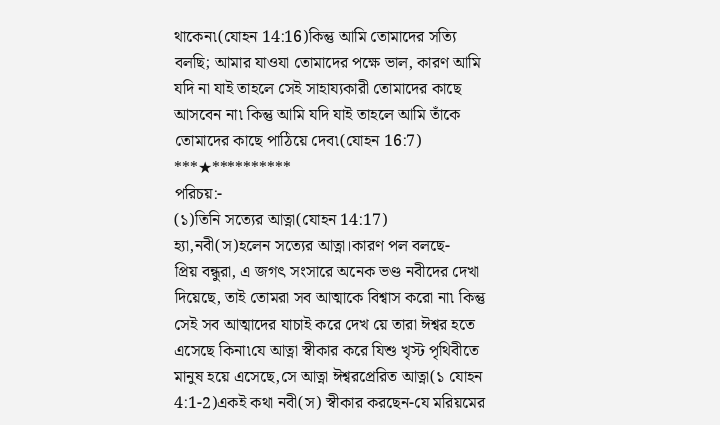থাকেন৷(যোহন 14:16)কিন্তু আমি তোমাদের সত্যি বলছি; আমার যাওযা তোমাদের পক্ষে ভাল, কারণ আমি যদি না যাই তাহলে সেই সাহায্যকারী তোমাদের কাছে আসবেন না৷ কিন্তু আমি যদি যাই তাহলে আমি তাঁকে তোমাদের কাছে পাঠিয়ে দেব৷(যোহন 16:7)
***★**********
পরিচয়:-
(১)তিনি সত্যের আত্না(যোহন 14:17)
হ্যা,নবী(স)হলেন সত্যের আত্না।কারণ পল বলছে-
প্রিয় বন্ধুরা, এ জগৎ সংসারে অনেক ভণ্ড নবীদের দেখা দিয়েছে, তাই তোমরা সব আত্মাকে বিশ্বাস করো না৷ কিন্তু সেই সব আত্মাদের যাচাই করে দেখ য়ে তারা ঈশ্বর হতে এসেছে কিনা৷যে আত্না স্বীকার করে যিশু খৃস্ট পৃথিবীতে মানুষ হয়ে এসেছে,সে আত্না ঈশ্বরপ্রেরিত আত্না(১ যোহন 4:1-2)একই কথা নবী(স) স্বীকার করছেন-যে মরিয়মের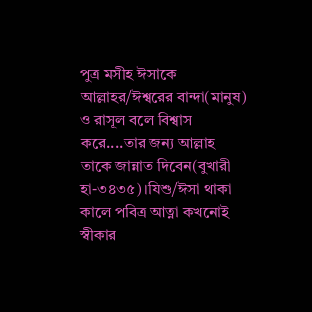পুত্র মসীহ ঈসাকে আল্লাহর/ঈশ্বরের বান্দা(মানুষ) ও রাসূল বলে বিশ্বাস করে....তার জন্য আল্লাহ তাকে জান্নাত দিবেন(বুখারী হা-৩৪৩৫)।যিশু/ঈসা থাকা কালে পবিত্র আত্না কখনোই স্বীকার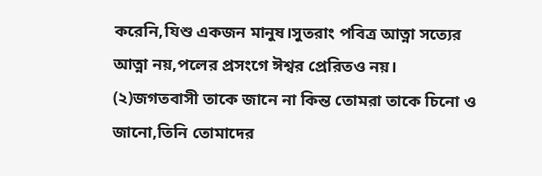করেনি,যিশু একজন মানুষ।সুতরাং পবিত্র আত্না সত্যের আত্না নয়,পলের প্রসংগে ঈশ্বর প্রেরিতও নয়।
(২)জগতবাসী তাকে জানে না কিন্ত তোমরা তাকে চিনো ও জানো,তিনি তোমাদের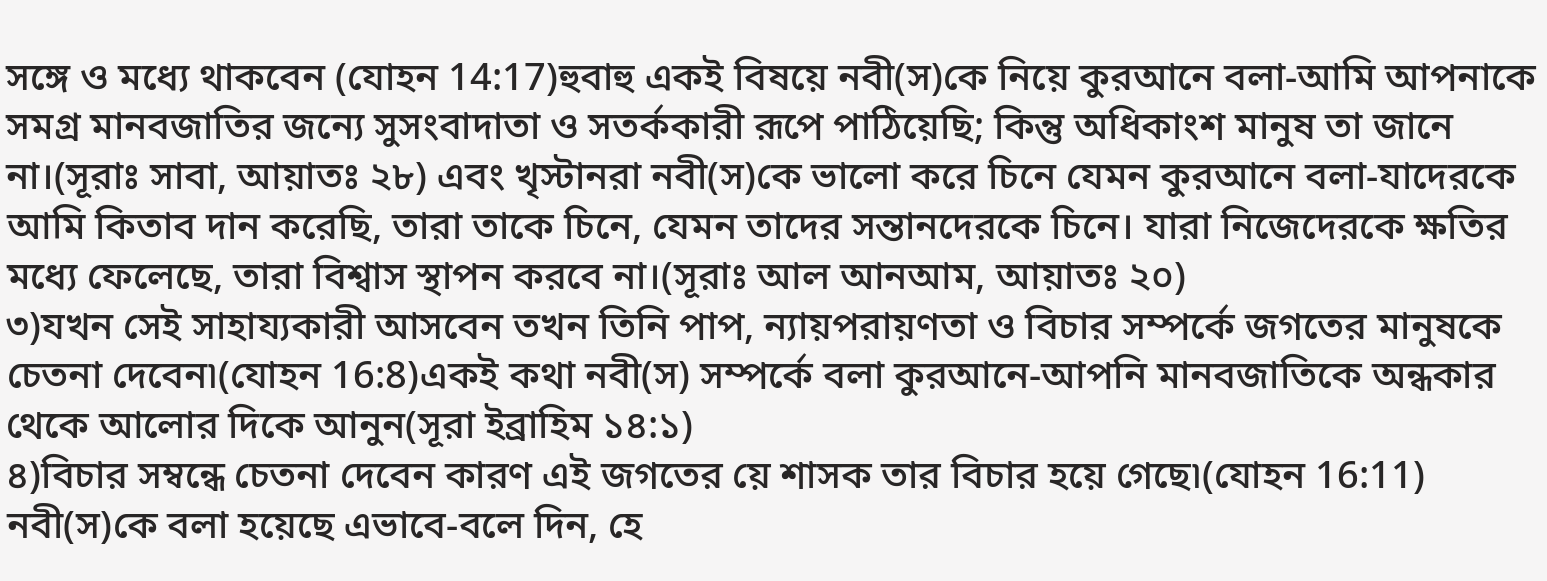সঙ্গে ও মধ্যে থাকবেন (যোহন 14:17)হুবাহু একই বিষয়ে নবী(স)কে নিয়ে কুরআনে বলা-আমি আপনাকে সমগ্র মানবজাতির জন্যে সুসংবাদাতা ও সতর্ককারী রূপে পাঠিয়েছি; কিন্তু অধিকাংশ মানুষ তা জানে না।(সূরাঃ সাবা, আয়াতঃ ২৮) এবং খৃস্টানরা নবী(স)কে ভালো করে চিনে যেমন কুরআনে বলা-যাদেরকে আমি কিতাব দান করেছি, তারা তাকে চিনে, যেমন তাদের সন্তানদেরকে চিনে। যারা নিজেদেরকে ক্ষতির মধ্যে ফেলেছে, তারা বিশ্বাস স্থাপন করবে না।(সূরাঃ আল আনআম, আয়াতঃ ২০)
৩)যখন সেই সাহায্যকারী আসবেন তখন তিনি পাপ, ন্যায়পরায়ণতা ও বিচার সম্পর্কে জগতের মানুষকে চেতনা দেবেন৷(যোহন 16:8)একই কথা নবী(স) সম্পর্কে বলা কুরআনে-আপনি মানবজাতিকে অন্ধকার থেকে আলোর দিকে আনুন(সূরা ইব্রাহিম ১৪:১)
৪)বিচার সম্বন্ধে চেতনা দেবেন কারণ এই জগতের য়ে শাসক তার বিচার হয়ে গেছে৷(যোহন 16:11)
নবী(স)কে বলা হয়েছে এভাবে-বলে দিন, হে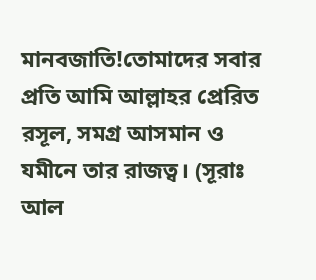মানবজাতি!তোমাদের সবার প্রতি আমি আল্লাহর প্রেরিত রসূল, সমগ্র আসমান ও যমীনে তার রাজত্ব। (সূরাঃ আল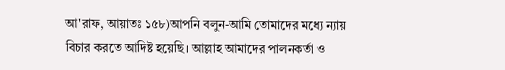আ'রাফ, আয়াতঃ ১৫৮)আপনি বলুন-আমি তোমাদের মধ্যে ন্যায় বিচার করতে আদিষ্ট হয়েছি। আল্লাহ আমাদের পালনকর্তা ও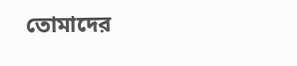তোমাদের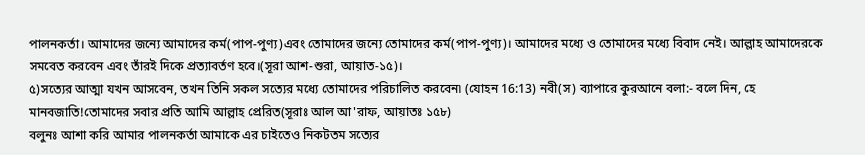পালনকর্তা। আমাদের জন্যে আমাদের কর্ম(পাপ-পুণ্য)এবং তোমাদের জন্যে তোমাদের কর্ম(পাপ-পুণ্য)। আমাদের মধ্যে ও তোমাদের মধ্যে বিবাদ নেই। আল্লাহ আমাদেরকে সমবেত করবেন এবং তাঁরই দিকে প্রত্যাবর্তণ হবে।(সূরা আশ-শুরা, আয়াত-১৫)।
৫)সত্যের আত্মা যখন আসবেন, তখন তিনি সকল সত্যের মধ্যে তোমাদের পরিচালিত করবেন৷ (যোহন 16:13) নবী(স) ব্যাপারে কুরআনে বলা:- বলে দিন, হে মানবজাতি!তোমাদের সবার প্রতি আমি আল্লাহ প্রেরিত(সূরাঃ আল আ'রাফ, আয়াতঃ ১৫৮)
বলুনঃ আশা করি আমার পালনকর্তা আমাকে এর চাইতেও নিকটতম সত্যের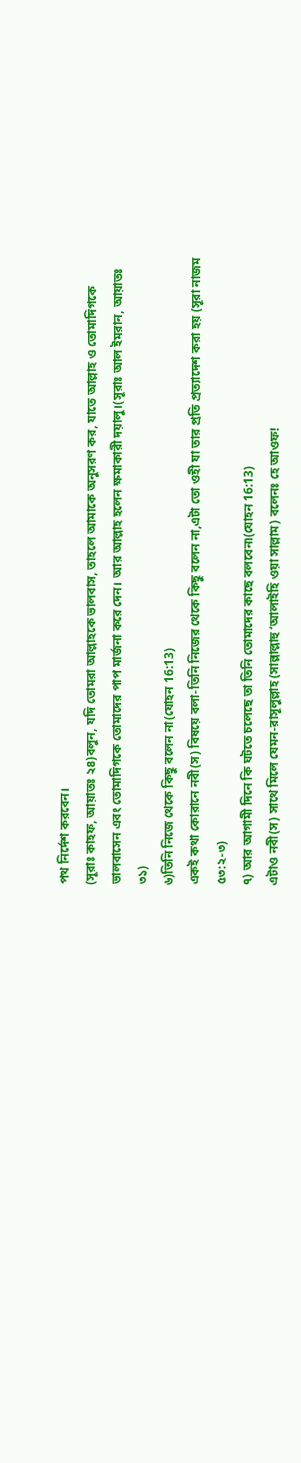পথ নির্দেশ করবেন।
(সূরাঃ কাহফ, আয়াতঃ ২৪)বলুন, যদি তোমরা আল্লাহকে ভালবাস, তাহলে আমাকে অনুসরণ কর, যাতে আল্লাহ ও তোমাদিগকে ভালবাসেন এবং তোমাদিগকে তোমাদের পাপ মার্জনা করে দেন। আর আল্লাহ হলেন ক্ষমাকারী দয়ালু।(সূরাঃ আল ইমরান, আয়াতঃ ৩১)
৬)তিনি নিজে থেকে কিছু বলেন না(যোহন 16:13)
একই কথা কোরানে নবী(স) বিষয়ে বলা-তিনি নিজের থেকে কিছু বলেন না,এটা তো ওহী যা তার প্রতি প্রত্যাদেশ করা হয় (সূরা নাজম ৫৩:২-৩)
৭) আর আগামী দিনে কি ঘটতে চলেছে তা তিনি তোমাদের কাছে বলবেন৷(যোহন 16:13)
এটাও নবী(স) সাথে মিলে যেমন-রাসূলুল্লাহ (সাল্লাল্লাহু ‘আলাইহি ওয়া সাল্লাম) বলেনঃ হে আওফ!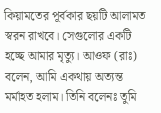কিয়ামতের পূর্বকার ছয়টি আলামত স্বরন রাখবে। সেগুলোর একটি হচ্ছে আমার মৃত্যু। আওফ (রাঃ) বলেন, আমি একথায় অত্যন্ত মর্মাহত হলাম। তিনি বলেনঃ তুমি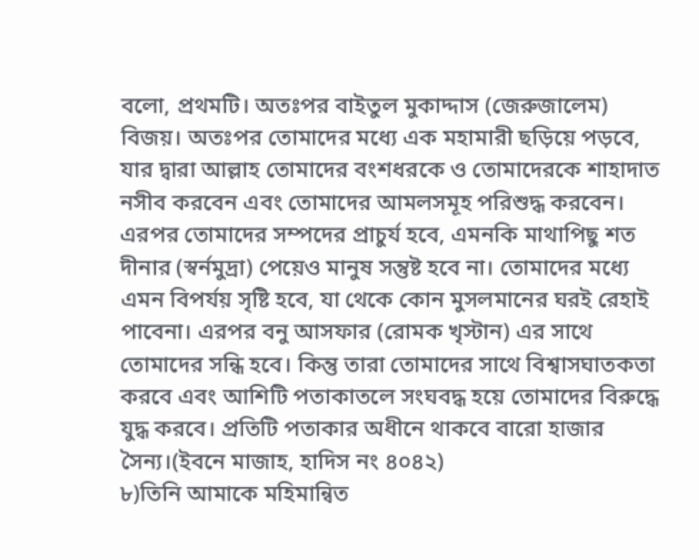বলো, প্রথমটি। অতঃপর বাইতুল মুকাদ্দাস (জেরুজালেম) বিজয়। অতঃপর তোমাদের মধ্যে এক মহামারী ছড়িয়ে পড়বে, যার দ্বারা আল্লাহ তোমাদের বংশধরকে ও তোমাদেরকে শাহাদাত নসীব করবেন এবং তোমাদের আমলসমূহ পরিশুদ্ধ করবেন। এরপর তোমাদের সম্পদের প্রাচুর্য হবে, এমনকি মাথাপিছু শত দীনার (স্বর্নমুদ্রা) পেয়েও মানুষ সন্তুষ্ট হবে না। তোমাদের মধ্যে এমন বিপর্যয় সৃষ্টি হবে, যা থেকে কোন মুসলমানের ঘরই রেহাই পাবেনা। এরপর বনু আসফার (রোমক খৃস্টান) এর সাথে তোমাদের সন্ধি হবে। কিন্তু তারা তোমাদের সাথে বিশ্বাসঘাতকতা করবে এবং আশিটি পতাকাতলে সংঘবদ্ধ হয়ে তোমাদের বিরুদ্ধে যুদ্ধ করবে। প্রতিটি পতাকার অধীনে থাকবে বারো হাজার সৈন্য।(ইবনে মাজাহ, হাদিস নং ৪০৪২)
৮)তিনি আমাকে মহিমান্বিত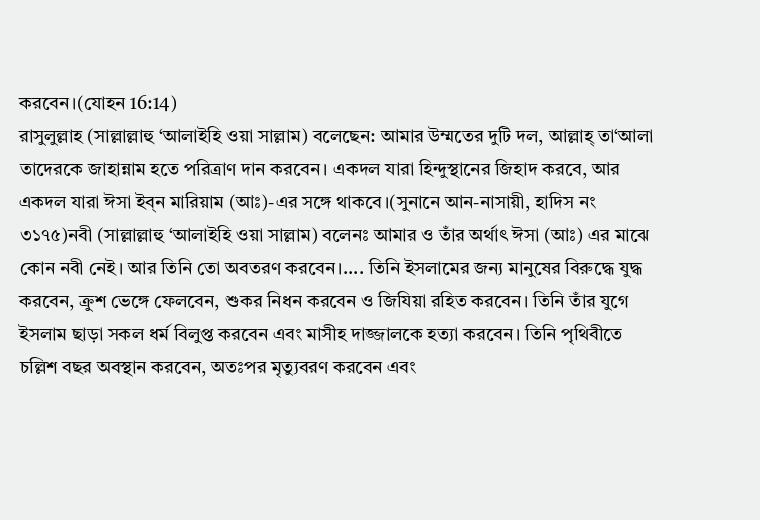করবেন।(যোহন 16:14)
রাসুলুল্লাহ (সাল্লাল্লাহু ‘আলাইহি ওয়া সাল্লাম) বলেছেন: আমার উম্মতের দুটি দল, আল্লাহ্ তা‘আলা তাদেরকে জাহান্নাম হতে পরিত্রাণ দান করবেন। একদল যারা হিন্দুস্থানের জিহাদ করবে, আর একদল যারা ঈসা ইব্ন মারিয়াম (আঃ)-এর সঙ্গে থাকবে।(সুনানে আন-নাসায়ী, হাদিস নং ৩১৭৫)নবী (সাল্লাল্লাহু ‘আলাইহি ওয়া সাল্লাম) বলেনঃ আমার ও তাঁর অর্থাৎ ঈসা (আঃ) এর মাঝে কোন নবী নেই। আর তিনি তো অবতরণ করবেন।.... তিনি ইসলামের জন্য মানুষের বিরুদ্ধে যুদ্ধ করবেন, ক্রুশ ভেঙ্গে ফেলবেন, শুকর নিধন করবেন ও জিযিয়া রহিত করবেন। তিনি তাঁর যুগে ইসলাম ছাড়া সকল ধর্ম বিলুপ্ত করবেন এবং মাসীহ দাজ্জালকে হত্যা করবেন। তিনি পৃথিবীতে চল্লিশ বছর অবস্থান করবেন, অতঃপর মৃত্যুবরণ করবেন এবং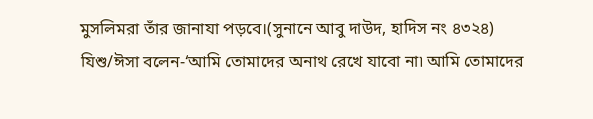মুসলিমরা তাঁর জানাযা পড়বে।(সুনানে আবু দাউদ, হাদিস নং ৪৩২৪)
যিশু/ঈসা বলেন-‘আমি তোমাদের অনাথ রেখে যাবো না৷ আমি তোমাদের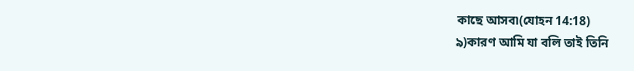কাছে আসব৷(যোহন 14:18)
৯)কারণ আমি যা বলি তাই তিনি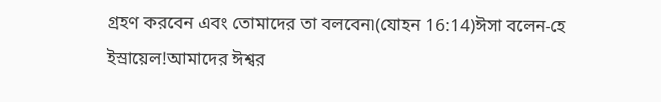গ্রহণ করবেন এবং তোমাদের তা বলবেন৷(যোহন 16:14)ঈসা বলেন-হে ইস্রায়েল!আমাদের ঈশ্বর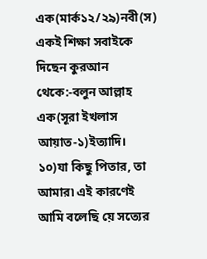এক(মার্ক১২/২৯)নবী(স) একই শিক্ষা সবাইকে দিছেন কুরআন থেকে:-বলুন আল্লাহ এক(সূরা ইখলাস আয়াত-১)ইত্যাদি।
১০)যা কিছু পিতার, তা আমার৷ এই কারণেই আমি বলেছি য়ে সত্যের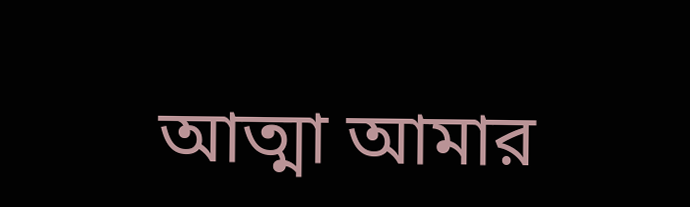আত্মা আমার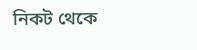নিকট থেকে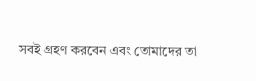সবই গ্রহণ করবেন এবং তোমাদের তা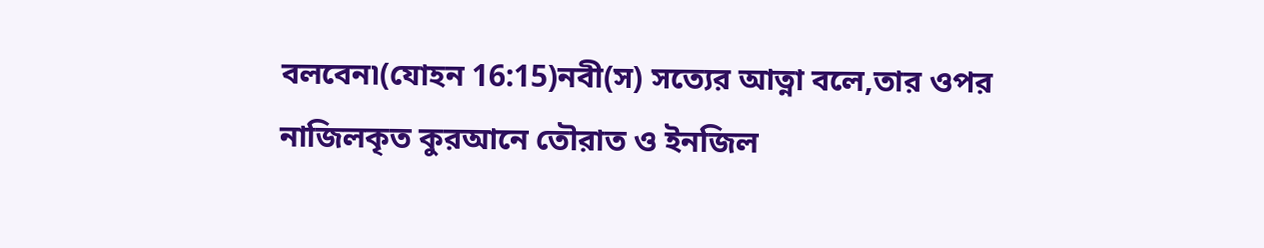বলবেন৷(যোহন 16:15)নবী(স) সত্যের আত্না বলে,তার ওপর নাজিলকৃত কুরআনে তৌরাত ও ইনজিল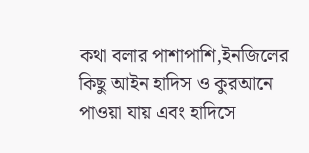কথা বলার পাশাপাশি,ইনজিলের কিছু আইন হাদিস ও কুরআনে পাওয়া যায় এবং হাদিসে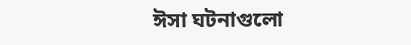ঈসা ঘটনাগুলো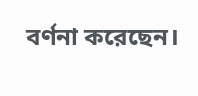বর্ণনা করেছেন।